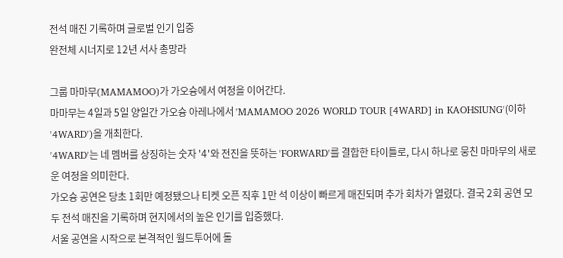전석 매진 기록하며 글로벌 인기 입증
완전체 시너지로 12년 서사 총망라

그룹 마마무(MAMAMOO)가 가오슝에서 여정을 이어간다.
마마무는 4일과 5일 양일간 가오슝 아레나에서 'MAMAMOO 2026 WORLD TOUR [4WARD] in KAOHSIUNG'(이하 '4WARD')을 개최한다.
'4WARD'는 네 멤버를 상징하는 숫자 '4'와 전진을 뜻하는 'FORWARD'를 결합한 타이틀로, 다시 하나로 뭉친 마마무의 새로운 여정을 의미한다.
가오슝 공연은 당초 1회만 예정됐으나 티켓 오픈 직후 1만 석 이상이 빠르게 매진되며 추가 회차가 열렸다. 결국 2회 공연 모두 전석 매진을 기록하며 현지에서의 높은 인기를 입증했다.
서울 공연을 시작으로 본격적인 월드투어에 돌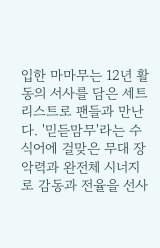입한 마마무는 12년 활동의 서사를 담은 세트리스트로 팬들과 만난다. '믿듣맘무'라는 수식어에 걸맞은 무대 장악력과 완전체 시너지로 감동과 전율을 선사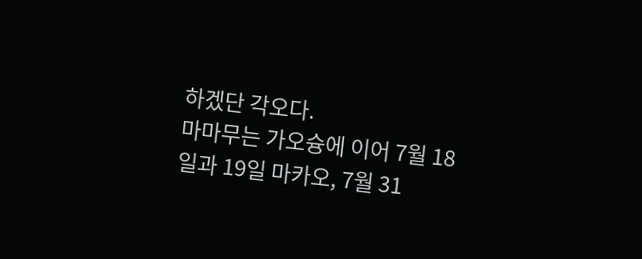하겠단 각오다.
마마무는 가오슝에 이어 7월 18일과 19일 마카오, 7월 31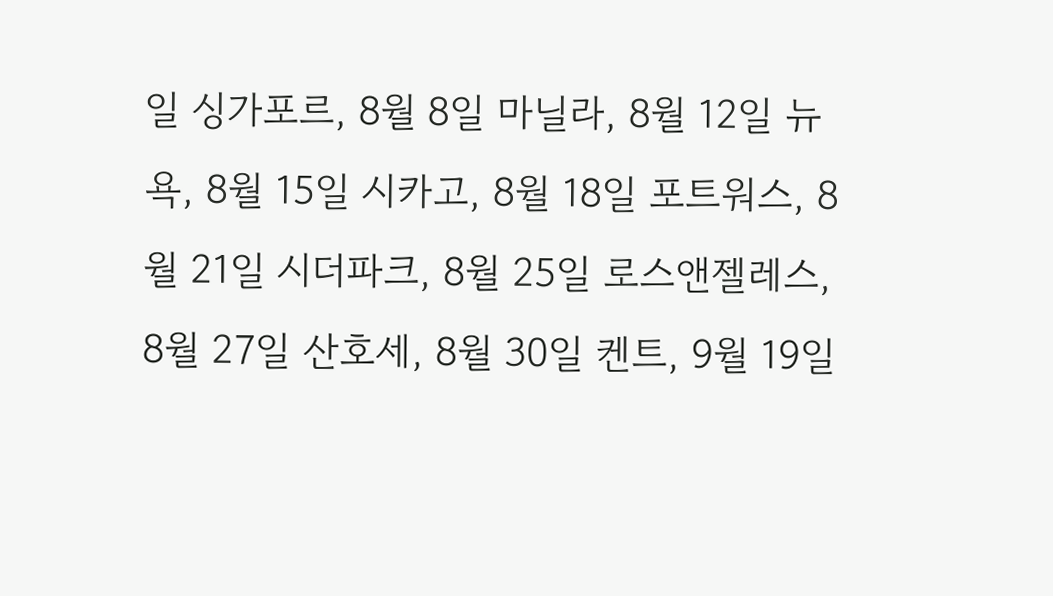일 싱가포르, 8월 8일 마닐라, 8월 12일 뉴욕, 8월 15일 시카고, 8월 18일 포트워스, 8월 21일 시더파크, 8월 25일 로스앤젤레스, 8월 27일 산호세, 8월 30일 켄트, 9월 19일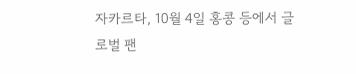자카르타, 10월 4일 홍콩 등에서 글로벌 팬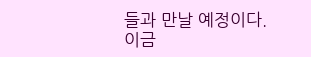들과 만날 예정이다.
이금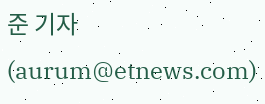준 기자 (aurum@etnews.com)